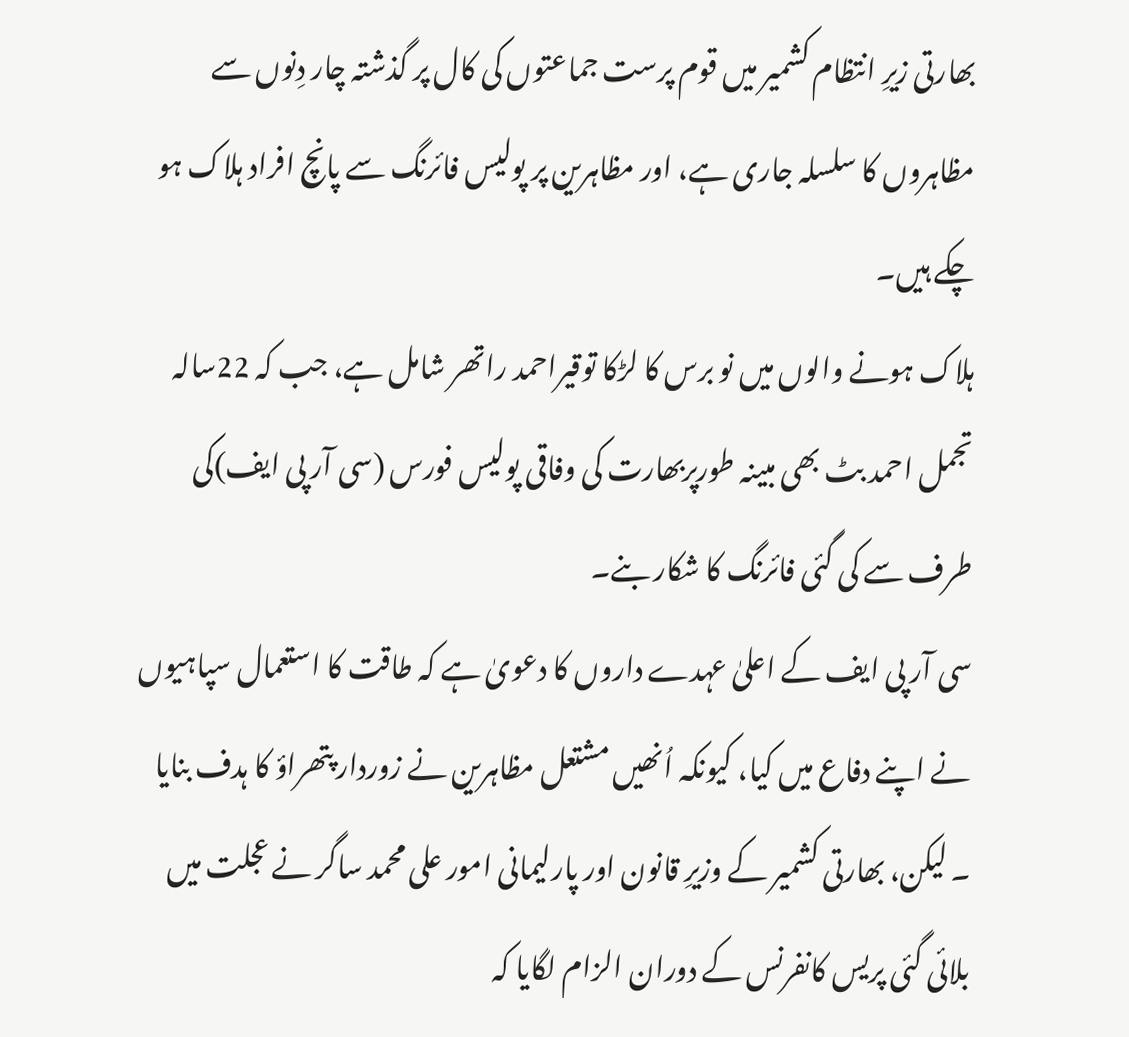بھارتی زیرِ انتظام کشمیر میں قوم پرست جماعتوں کی کال پر گذشتہ چار دِنوں سے مظاہروں کا سلسلہ جاری ہے، اور مظاہرین پر پولیس فائرنگ سے پانچ افراد ہلاک ہو چکے ہیں۔
ہلاک ہونے والوں میں نو برس کا لڑکا توقیراحمد راتھر شامل ہے، جب کہ 22سالہ تجمل احمد بٹ بھی مبینہ طورپربھارت کی وفاقی پولیس فورس (سی آر پی ایف)کی طرف سے کی گئی فائرنگ کا شکار بنے۔
سی آر پی ایف کے اعلیٰ عہدے داروں کا دعویٰ ہے کہ طاقت کا استعمال سپاہیوں نے اپنے دفاع میں کیا، کیونکہ اُنھیں مشتعل مظاہرین نے زوردار پتھراؤ کا ہدف بنایا ۔ لیکن، بھارتی کشمیر کے وزیرِ قانون اور پارلیمانی امور علی محمد ساگر نے عجلت میں بلائی گئی پریس کانفرنس کے دوران الزام لگایا کہ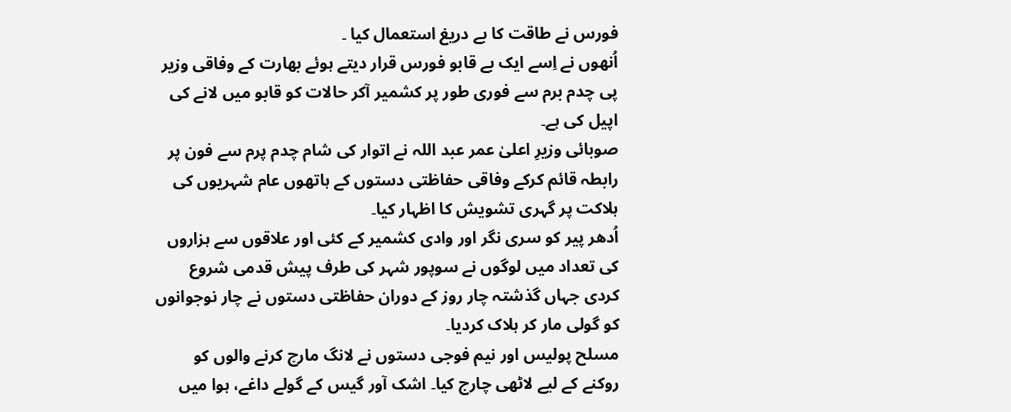فورس نے طاقت کا بے دریغ استعمال کیا ۔
اُنھوں نے اِسے ایک بے قابو فورس قرار دیتے ہوئے بھارت کے وفاقی وزیر پی چدم برم سے فوری طور پر کشمیر آکر حالات کو قابو میں لانے کی اپیل کی ہے۔
صوبائی وزیرِ اعلیٰ عمر عبد اللہ نے اتوار کی شام چدم پرم سے فون پر رابطہ قائم کرکے وفاقی حفاظتی دستوں کے ہاتھوں عام شہریوں کی ہلاکت پر گہری تشویش کا اظہار کیا۔
اُدھر پیر کو سری نگر اور وادی کشمیر کے کئی اور علاقوں سے ہزاروں کی تعداد میں لوگوں نے سوپور شہر کی طرف پیش قدمی شروع کردی جہاں گذشتہ چار روز کے دوران حفاظتی دستوں نے چار نوجوانوں کو گولی مار کر ہلاک کردیا۔
مسلح پولیس اور نیم فوجی دستوں نے لانگ مارچ کرنے والوں کو روکنے کے لیے لاٹھی چارج کیا۔ اشک آور گیس کے گولے داغے، ہوا میں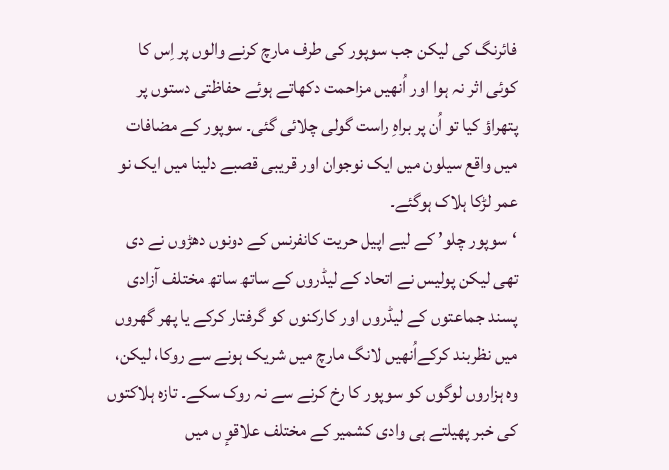فائرنگ کی لیکن جب سوپور کی طرف مارچ کرنے والوں پر اِس کا کوئی اثر نہ ہوا اور اُنھیں مزاحمت دکھاتے ہوئے حفاظتی دستوں پر پتھراؤ کیا تو اُن پر براہِ راست گولی چلائی گئی۔ سوپور کے مضافات میں واقع سیلون میں ایک نوجوان اور قریبی قصبے دلینا میں ایک نو عمر لڑکا ہلاک ہوگئے۔
‘سوپور چلو’ کے لیے اپیل حریت کانفرنس کے دونوں دھڑوں نے دی تھی لیکن پولیس نے اتحاد کے لیڈروں کے ساتھ ساتھ مختلف آزادی پسند جماعتوں کے لیڈروں اور کارکنوں کو گرفتار کرکے یا پھر گھروں میں نظربند کرکےاُنھیں لانگ مارچ میں شریک ہونے سے روکا، لیکن، وہ ہزاروں لوگوں کو سوپور کا رخ کرنے سے نہ روک سکے۔ تازہ ہلاکتوں کی خبر پھیلتے ہی وادی کشمیر کے مختلف علاقوٕ ں میں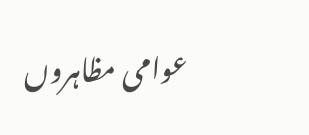عوامی مظاہروں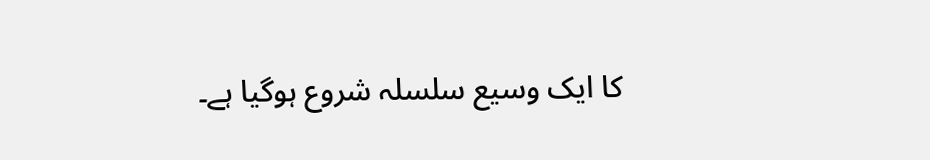کا ایک وسیع سلسلہ شروع ہوگیا ہے۔